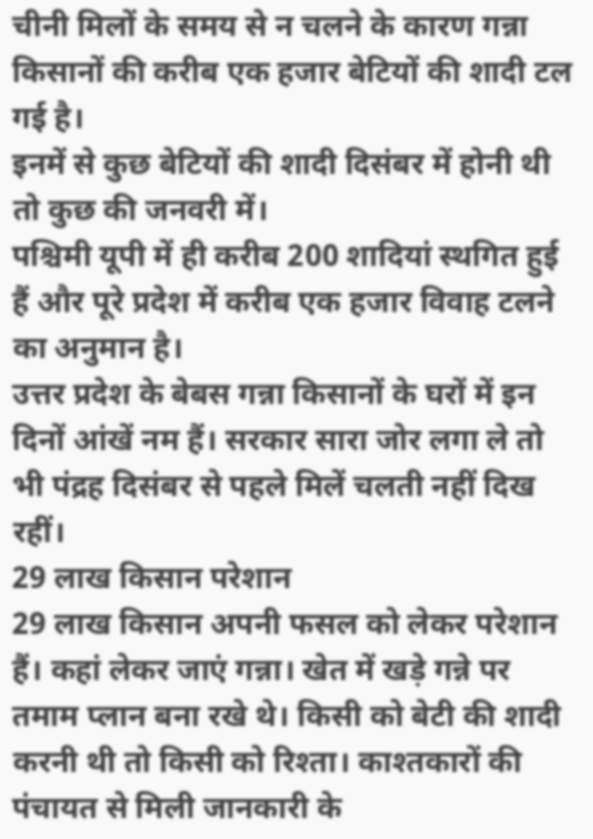चीनी मिलों के समय से न चलने के कारण गन्ना किसानों की करीब एक हजार बेटियों की शादी टल गई है।
इनमें से कुछ बेटियों की शादी दिसंबर में होनी थी तो कुछ की जनवरी में।
पश्चिमी यूपी में ही करीब 200 शादियां स्थगित हुई हैं और पूरे प्रदेश में करीब एक हजार विवाह टलने का अनुमान है।
उत्तर प्रदेश के बेबस गन्ना किसानों के घरों में इन दिनों आंखें नम हैं। सरकार सारा जोर लगा ले तो भी पंद्रह दिसंबर से पहले मिलें चलती नहीं दिख रहीं।
29 लाख किसान परेशान
29 लाख किसान अपनी फसल को लेकर परेशान हैं। कहां लेकर जाएं गन्ना। खेत में खड़े गन्ने पर तमाम प्लान बना रखे थे। किसी को बेटी की शादी करनी थी तो किसी को रिश्ता। काश्तकारों की पंचायत से मिली जानकारी के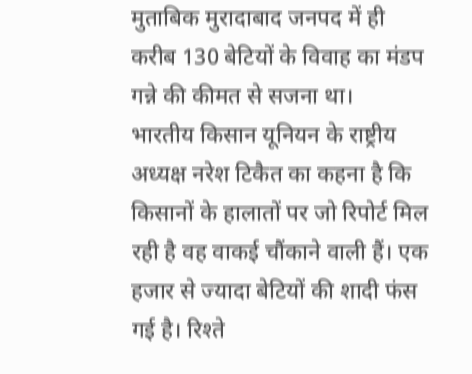मुताबिक मुरादाबाद जनपद में ही करीब 130 बेटियों के विवाह का मंडप गन्ने की कीमत से सजना था।
भारतीय किसान यूनियन के राष्ट्रीय अध्यक्ष नरेश टिकैत का कहना है कि किसानों के हालातों पर जो रिपोर्ट मिल रही है वह वाकई चौंकाने वाली हैं। एक हजार से ज्यादा बेटियों की शादी फंस गई है। रिश्ते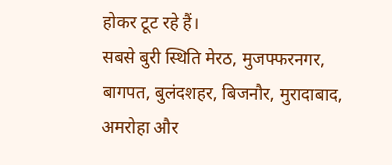होकर टूट रहे हैं।
सबसे बुरी स्थिति मेरठ, मुजफ्फरनगर, बागपत, बुलंदशहर, बिजनौर, मुरादाबाद, अमरोहा और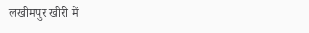लखीमपुर खीरी में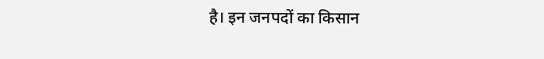है। इन जनपदों का किसान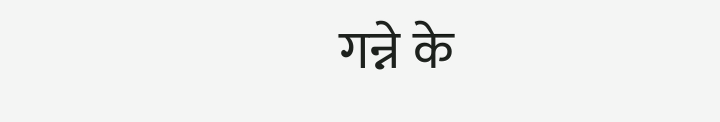गन्ने के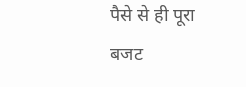पैसे से ही पूरा बजट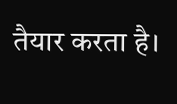तैयार करता है।